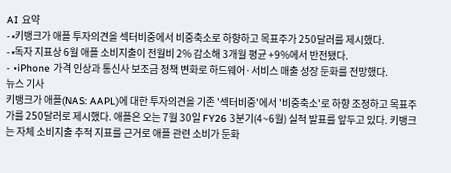AI 요약
- •키뱅크가 애플 투자의견을 섹터비중에서 비중축소로 하향하고 목표주가 250달러를 제시했다.
- •독자 지표상 6월 애플 소비지출이 전월비 2% 감소해 3개월 평균 +9%에서 반전됐다.
- •iPhone 가격 인상과 통신사 보조금 정책 변화로 하드웨어·서비스 매출 성장 둔화를 전망했다.
뉴스 기사
키뱅크가 애플(NAS: AAPL)에 대한 투자의견을 기존 '섹터비중'에서 '비중축소'로 하향 조정하고 목표주가를 250달러로 제시했다. 애플은 오는 7월 30일 FY26 3분기(4~6월) 실적 발표를 앞두고 있다. 키뱅크는 자체 소비지출 추적 지표를 근거로 애플 관련 소비가 둔화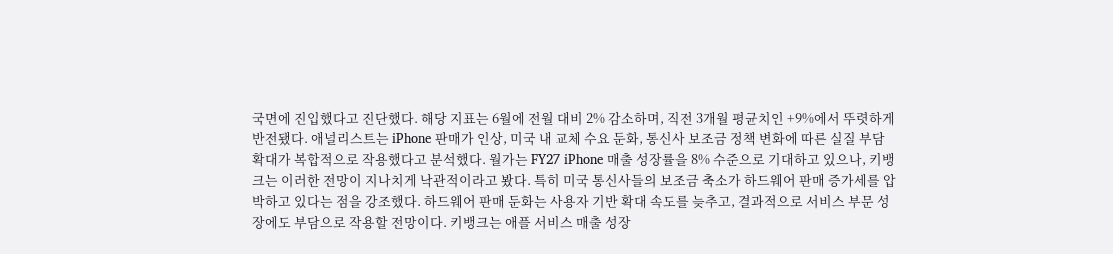국면에 진입했다고 진단했다. 해당 지표는 6월에 전월 대비 2% 감소하며, 직전 3개월 평균치인 +9%에서 뚜렷하게 반전됐다. 애널리스트는 iPhone 판매가 인상, 미국 내 교체 수요 둔화, 통신사 보조금 정책 변화에 따른 실질 부담 확대가 복합적으로 작용했다고 분석했다. 월가는 FY27 iPhone 매출 성장률을 8% 수준으로 기대하고 있으나, 키뱅크는 이러한 전망이 지나치게 낙관적이라고 봤다. 특히 미국 통신사들의 보조금 축소가 하드웨어 판매 증가세를 압박하고 있다는 점을 강조했다. 하드웨어 판매 둔화는 사용자 기반 확대 속도를 늦추고, 결과적으로 서비스 부문 성장에도 부담으로 작용할 전망이다. 키뱅크는 애플 서비스 매출 성장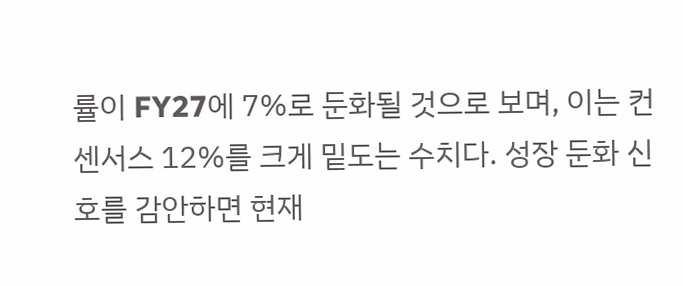률이 FY27에 7%로 둔화될 것으로 보며, 이는 컨센서스 12%를 크게 밑도는 수치다. 성장 둔화 신호를 감안하면 현재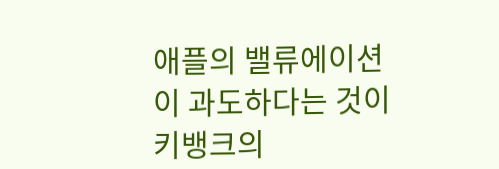애플의 밸류에이션이 과도하다는 것이 키뱅크의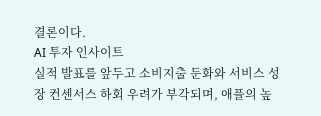결론이다.
AI 투자 인사이트
실적 발표를 앞두고 소비지출 둔화와 서비스 성장 컨센서스 하회 우려가 부각되며, 애플의 높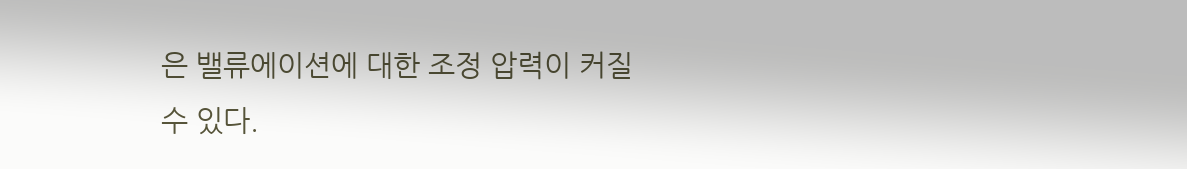은 밸류에이션에 대한 조정 압력이 커질 수 있다.